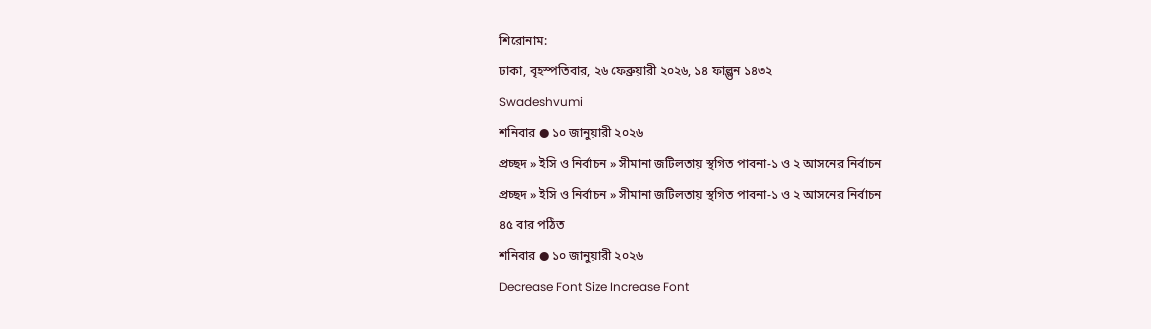শিরোনাম:
ঢাকা, বৃহস্পতিবার, ২৬ ফেব্রুয়ারী ২০২৬, ১৪ ফাল্গুন ১৪৩২
Swadeshvumi
শনিবার ● ১০ জানুয়ারী ২০২৬
প্রচ্ছদ » ইসি ও নির্বাচন » সীমানা জটিলতায় স্থগিত পাবনা-১ ও ২ আসনের নির্বাচন
প্রচ্ছদ » ইসি ও নির্বাচন » সীমানা জটিলতায় স্থগিত পাবনা-১ ও ২ আসনের নির্বাচন
৪৫ বার পঠিত
শনিবার ● ১০ জানুয়ারী ২০২৬
Decrease Font Size Increase Font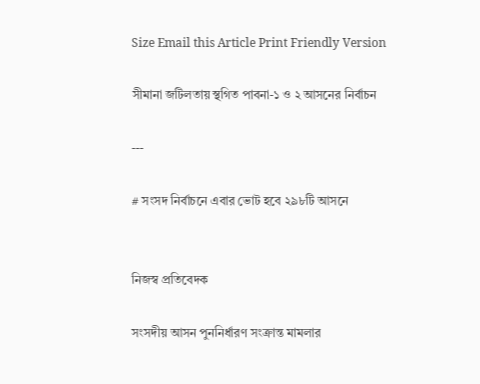Size Email this Article Print Friendly Version

সীমানা জটিলতায় স্থগিত পাবনা-১ ও ২ আসনের নির্বাচন

---

# সংসদ নির্বাচনে এবার ভোট হবে ২৯৮টি আসনে


নিজস্ব প্রতিবেদক

সংসদীয় আসন পুননির্ধারণ সংক্রান্ত মামলার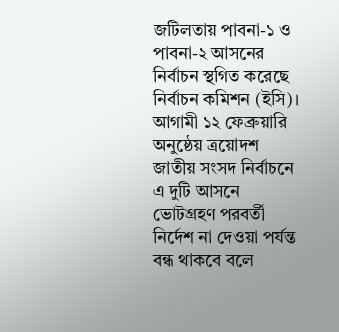জটিলতায় পাবনা-১ ও পাবনা-২ আসনের নির্বাচন স্থগিত করেছে নির্বাচন কমিশন (ইসি)। আগামী ১২ ফেব্রুয়ারি অনুষ্ঠেয় ত্রয়োদশ জাতীয় সংসদ নির্বাচনে এ দুটি আসনে ভোটগ্রহণ পরবর্তী নির্দেশ না দেওয়া পর্যন্ত বন্ধ থাকবে বলে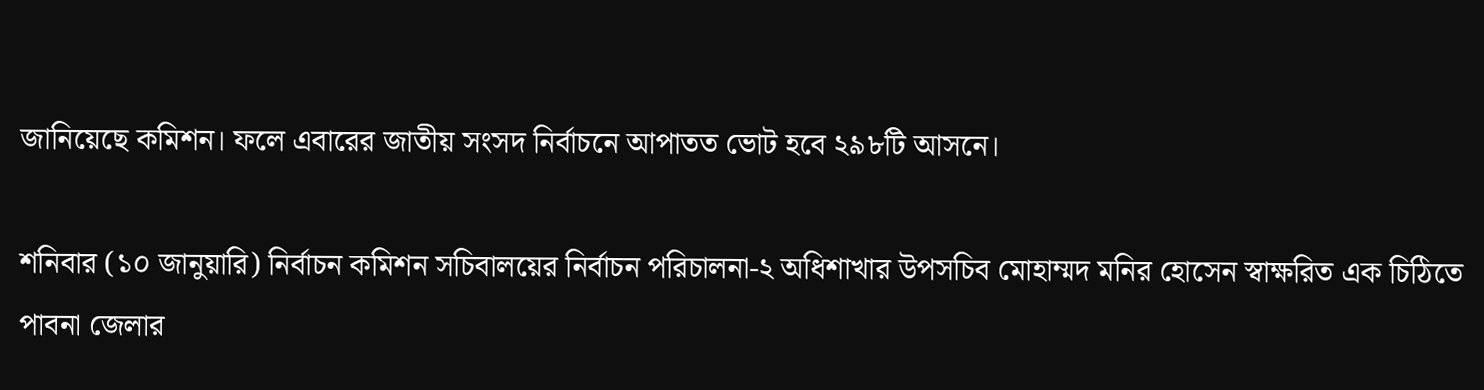জানিয়েছে কমিশন। ফলে এবারের জাতীয় সংসদ নির্বাচনে আপাতত ভোট হবে ২৯৮টি আসনে।

শনিবার (১০ জানুয়ারি) নির্বাচন কমিশন সচিবালয়ের নির্বাচন পরিচালনা-২ অধিশাখার উপসচিব মোহাম্মদ মনির হোসেন স্বাক্ষরিত এক চিঠিতে পাবনা জেলার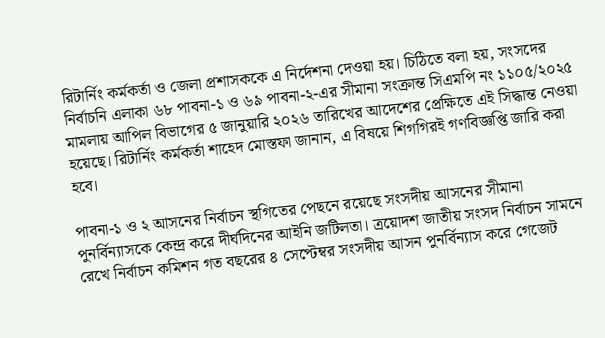রিটার্নিং কর্মকর্তা ও জেলা প্রশাসককে এ নির্দেশনা দেওয়া হয়। চিঠিতে বলা হয়, সংসদের নির্বাচনি এলাকা ৬৮ পাবনা-১ ও ৬৯ পাবনা-২-এর সীমানা সংক্রান্ত সিএমপি নং ১১০৫/২০২৫ মামলায় আপিল বিভাগের ৫ জানুয়ারি ২০২৬ তারিখের আদেশের প্রেক্ষিতে এই সিদ্ধান্ত নেওয়া হয়েছে। রিটার্নিং কর্মকর্তা শাহেদ মোস্তফা জানান, এ বিষয়ে শিগগিরই গণবিজ্ঞপ্তি জারি করা হবে।

পাবনা-১ ও ২ আসনের নির্বাচন স্থগিতের পেছনে রয়েছে সংসদীয় আসনের সীমানা পুনর্বিন্যাসকে কেন্দ্র করে দীর্ঘদিনের আইনি জটিলতা। ত্রয়োদশ জাতীয় সংসদ নির্বাচন সামনে রেখে নির্বাচন কমিশন গত বছরের ৪ সেপ্টেম্বর সংসদীয় আসন পুনর্বিন্যাস করে গেজেট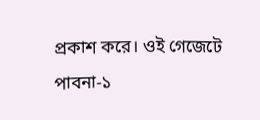প্রকাশ করে। ওই গেজেটে পাবনা-১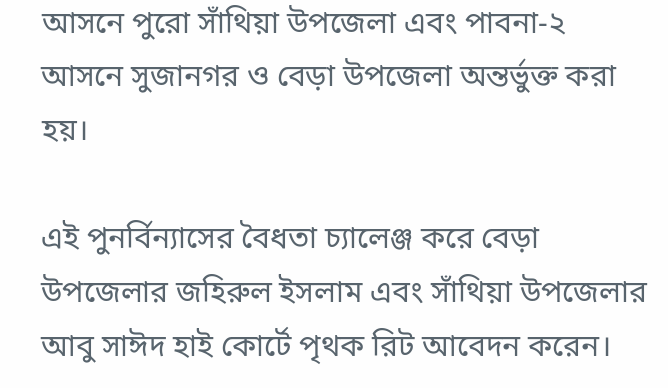আসনে পুরো সাঁথিয়া উপজেলা এবং পাবনা-২ আসনে সুজানগর ও বেড়া উপজেলা অন্তর্ভুক্ত করা হয়।

এই পুনর্বিন্যাসের বৈধতা চ্যালেঞ্জ করে বেড়া উপজেলার জহিরুল ইসলাম এবং সাঁথিয়া উপজেলার আবু সাঈদ হাই কোর্টে পৃথক রিট আবেদন করেন।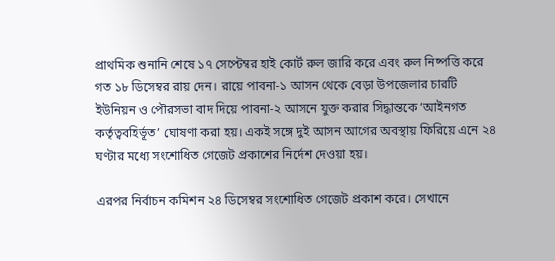প্রাথমিক শুনানি শেষে ১৭ সেপ্টেম্বর হাই কোর্ট রুল জারি করে এবং রুল নিষ্পত্তি করে গত ১৮ ডিসেম্বর রায় দেন। রায়ে পাবনা-১ আসন থেকে বেড়া উপজেলার চারটি ইউনিয়ন ও পৌরসভা বাদ দিয়ে পাবনা-২ আসনে যুক্ত করার সিদ্ধান্তকে ‘আইনগত কর্তৃত্ববহির্ভূত’ ঘোষণা করা হয়। একই সঙ্গে দুই আসন আগের অবস্থায় ফিরিয়ে এনে ২৪ ঘণ্টার মধ্যে সংশোধিত গেজেট প্রকাশের নির্দেশ দেওয়া হয়।

এরপর নির্বাচন কমিশন ২৪ ডিসেম্বর সংশোধিত গেজেট প্রকাশ করে। সেখানে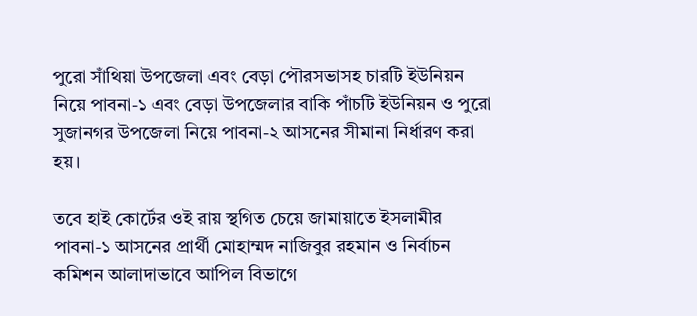পুরো সাঁথিয়া উপজেলা এবং বেড়া পৌরসভাসহ চারটি ইউনিয়ন নিয়ে পাবনা-১ এবং বেড়া উপজেলার বাকি পাঁচটি ইউনিয়ন ও পুরো সুজানগর উপজেলা নিয়ে পাবনা-২ আসনের সীমানা নির্ধারণ করা হয়।

তবে হাই কোর্টের ওই রায় স্থগিত চেয়ে জামায়াতে ইসলামীর পাবনা-১ আসনের প্রার্থী মোহাম্মদ নাজিবুর রহমান ও নির্বাচন কমিশন আলাদাভাবে আপিল বিভাগে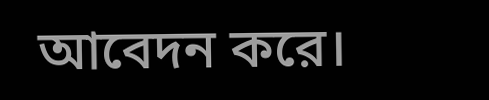আবেদন করে।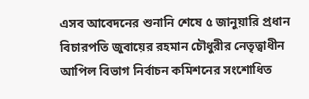এসব আবেদনের শুনানি শেষে ৫ জানুয়ারি প্রধান বিচারপতি জুবায়ের রহমান চৌধুরীর নেতৃত্বাধীন আপিল বিভাগ নির্বাচন কমিশনের সংশোধিত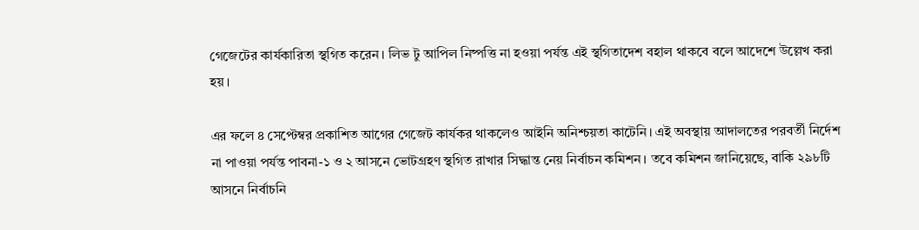গেজেটের কার্যকারিতা স্থগিত করেন। লিভ টু আপিল নিষ্পত্তি না হওয়া পর্যন্ত এই স্থগিতাদেশ বহাল থাকবে বলে আদেশে উল্লেখ করা হয়।

এর ফলে ৪ সেপ্টেম্বর প্রকাশিত আগের গেজেট কার্যকর থাকলেও আইনি অনিশ্চয়তা কাটেনি। এই অবস্থায় আদালতের পরবর্তী নির্দেশ না পাওয়া পর্যন্ত পাবনা-১ ও ২ আসনে ভোটগ্রহণ স্থগিত রাখার সিদ্ধান্ত নেয় নির্বাচন কমিশন। তবে কমিশন জানিয়েছে, বাকি ২৯৮টি আসনে নির্বাচনি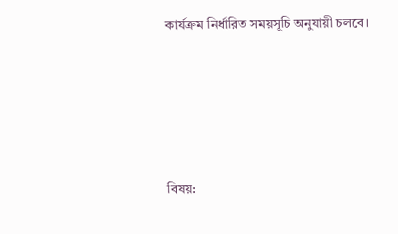কার্যক্রম নির্ধারিত সময়সূচি অনুযায়ী চলবে।







বিষয়: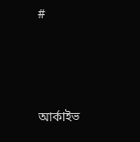#



আর্কাইভ